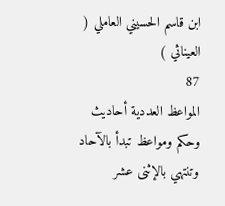ابن قاسم الحسيني العاملي ( العيناثي )
87
المواعظ العددية أحاديث وحكم ومواعظ تبدأ بالآحاد وتنتهي بالإثنى عشر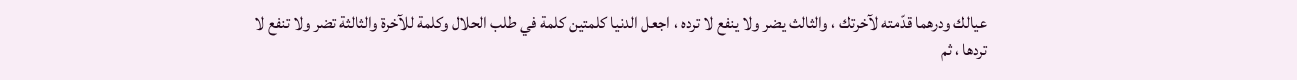عيالك ودرهما قدّمته لآخرتك ، والثالث يضر ولا ينفع لا ترده ، اجعل الدنيا كلمتين كلمة في طلب الحلال وكلمة للآخرة والثالثة تضر ولا تنفع لا تردها ، ثم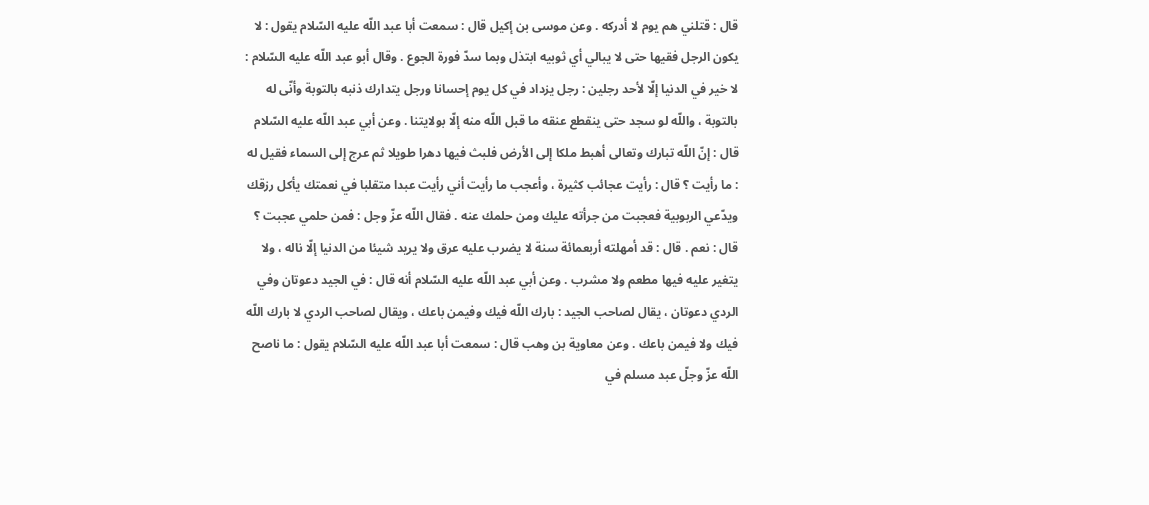قال : قتلني هم يوم لا أدركه . وعن موسى بن إكيل قال : سمعت أبا عبد اللّه عليه السّلام يقول : لا يكون الرجل فقيها حتى لا يبالي أي ثوبيه ابتذل وبما سدّ فورة الجوع . وقال أبو عبد اللّه عليه السّلام : لا خير في الدنيا إلّا لأحد رجلين : رجل يزداد في كل يوم إحسانا ورجل يتدارك ذنبه بالتوبة وأنّى له بالتوبة ، واللّه لو سجد حتى ينقطع عنقه ما قبل اللّه منه إلّا بولايتنا . وعن أبي عبد اللّه عليه السّلام قال : إنّ اللّه تبارك وتعالى أهبط ملكا إلى الأرض فلبث فيها دهرا طويلا ثم عرج إلى السماء فقيل له : ما رأيت ؟ قال : رأيت عجائب كثيرة ، وأعجب ما رأيت أني رأيت عبدا متقلبا في نعمتك يأكل رزقك ويدّعي الربوبية فعجبت من جرأته عليك ومن حلمك عنه . فقال اللّه عزّ وجل : فمن حلمي عجبت ؟ قال : نعم . قال : قد أمهلته أربعمائة سنة لا يضرب عليه عرق ولا يريد شيئا من الدنيا إلّا ناله ، ولا يتغير عليه فيها مطعم ولا مشرب . وعن أبي عبد اللّه عليه السّلام أنه قال : في الجيد دعوتان وفي الردي دعوتان ، يقال لصاحب الجيد : بارك اللّه فيك وفيمن باعك ، ويقال لصاحب الردي لا بارك اللّه فيك ولا فيمن باعك . وعن معاوية بن وهب قال : سمعت أبا عبد اللّه عليه السّلام يقول : ما ناصح اللّه عزّ وجلّ عبد مسلم في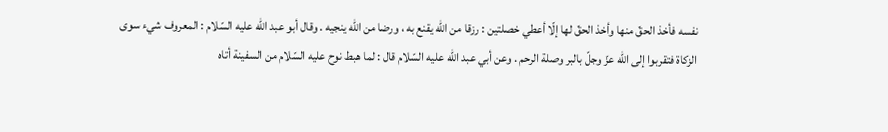نفسه فأخذ الحقّ منها وأخذ الحقّ لها إلّا أعطي خصلتين : رزقا من اللّه يقنع به ، ورضا من اللّه ينجيه . وقال أبو عبد اللّه عليه السّلام : المعروف شيء سوى الزكاة فتقربوا إلى اللّه عزّ وجلّ بالبر وصلة الرحم . وعن أبي عبد اللّه عليه السّلام قال : لما هبط نوح عليه السّلام من السفينة أتاه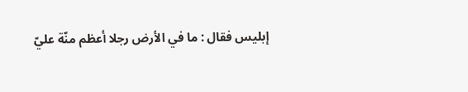إبليس فقال : ما في الأرض رجلا أعظم منّة عليّ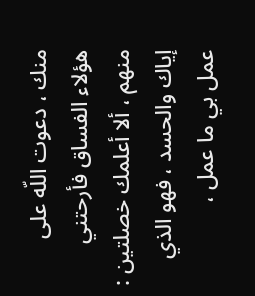منك ، دعوت اللّه على هؤلاء الفساق فأرحتني منهم ، ألا أعلمك خصلتين : إياك والحسد ، فهو الذي عمل بي ما عمل ،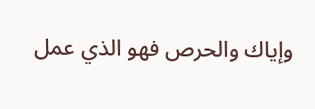وإياك والحرص فهو الذي عمل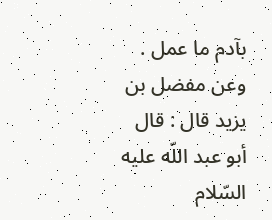بآدم ما عمل . وعن مفضل بن يزيد قال : قال أبو عبد اللّه عليه السّلام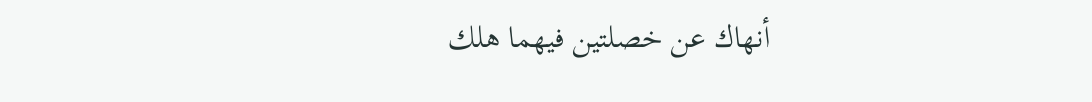أنهاك عن خصلتين فيهما هلك